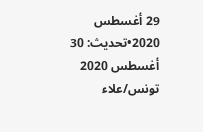29 أغسطس 2020•تحديث: 30 أغسطس 2020
تونس/علاء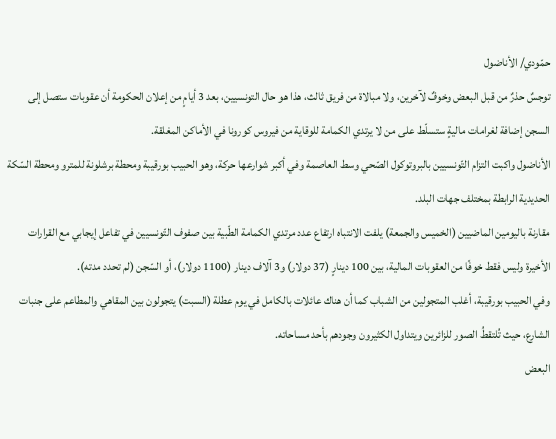حمّودي/ الأناضول
توجسٌ حذرٌ من قبل البعض وخوفٌ لآخرين، ولا مبالاة من فريق ثالث، هذا هو حال التونسيين، بعد 3 أيامٍ من إعلان الحكومة أن عقوبات ستصل إلى السجن إضافة لغرامات ماليةٍ ستسلّط على من لا يرتدي الكمامة للوقاية من فيروس كورونا في الأماكن المغلقة.
الأناضول واكبت التزام التّونسيين بالبروتوكول الصّحي وسط العاصمة وفي أكبر شوارعها حركة، وهو الحبيب بورقيبة ومحطة برشلونة للمترو ومحطة السّكة الحديدية الرابطة بمختلف جهات البلد.
مقارنة باليومين الماضيين (الخميس والجمعة) يلفت الانتباه ارتفاع عدد مرتدي الكمامة الطّبية بين صفوف التّونسيين في تفاعل إيجابي مع القرارات الأخيرة وليس فقط خوفًا من العقوبات المالية، بين 100 دينارٍ (37 دولار) و3 آلاف دينار (1100 دولار)، أو السّجن (لم تحدد مدته).
وفي الحبيب بورقيبة، أغلب المتجولين من الشباب كما أن هناك عائلات بالكامل في يوم عطلة (السبت) يتجولون بين المقاهي والمطاعم على جنبات الشارع، حيث تُلتقطُ الصور للزائرين ويتداول الكثيرون وجودهم بأحد مساحاته.
البعض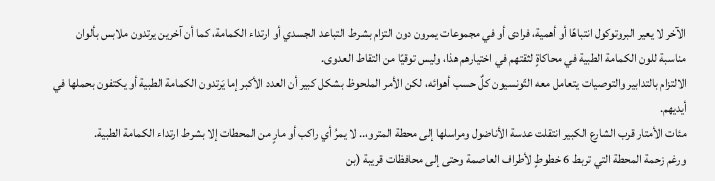الآخر لا يعير البروتوكول انتباهًا أو أهمية، فرادى أو في مجموعات يمرون دون التزام بشرط التباعد الجسدي أو ارتداء الكمامة، كما أن آخرين يرتدون ملابس بألوان مناسبة للون الكمامة الطبية في محاكاةٍ لثقتهم في اختيارهم هذا، وليس توقيًا من التقاط العدوى.
الالتزام بالتدابير والتوصيات يتعامل معه التّونسيون كلٌ حسب أهوائه، لكن الأمر الملحوظ بشكل كبير أن العدد الأكبر إما يَرتدون الكمامة الطبية أو يكتفون بحملها في أيديهم.
مئات الأمتار قرب الشارع الكبير انتقلت عدسة الأناضول ومراسلها إلى محطة المترو،.. لا يمرُ أي راكب أو مارٍ من المحطات إلا بشرط ارتداء الكمامة الطبية.
ورغم زحمة المحطة التي تربط 6 خطوطٍ لأطراف العاصمة وحتى إلى محافظات قريبة (بن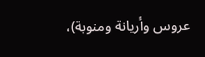عروس وأريانة ومنوبة)،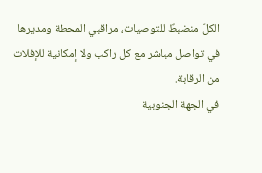الكلّ منضبطٌ للتوصيات، مراقبي المحطة ومديرها في تواصل مباشر مع كل راكب ولا إمكانية للإفلات من الرقابة.
في الجهة الجنوبية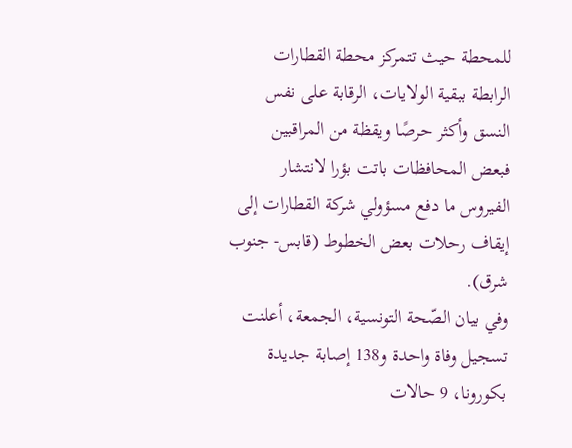للمحطة حيث تتمركز محطة القطارات الرابطة ببقية الولايات، الرقابة على نفس النسق وأكثر حرصًا ويقظة من المراقبين فبعض المحافظات باتت بؤرا لانتشار الفيروس ما دفع مسؤولي شركة القطارات إلى إيقاف رحلات بعض الخطوط (قابس- جنوب شرق).
وفي بيان الصّحة التونسية، الجمعة، أعلنت تسجيل وفاة واحدة و138 إصابة جديدة بكورونا، 9 حالات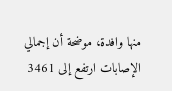منها وافدة، موضحة أن إجمالي الإصابات ارتفع إلى 3461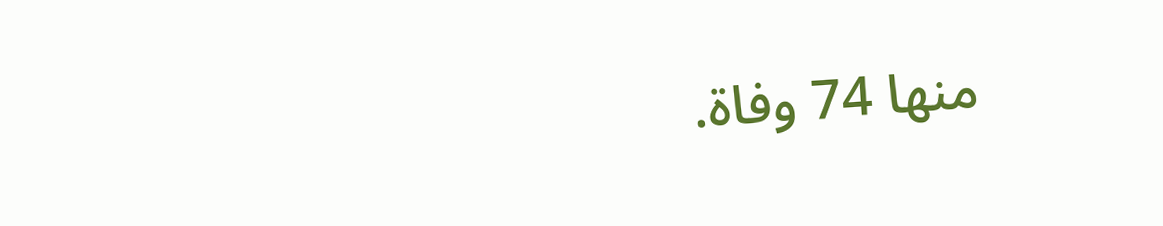منها 74 وفاة.